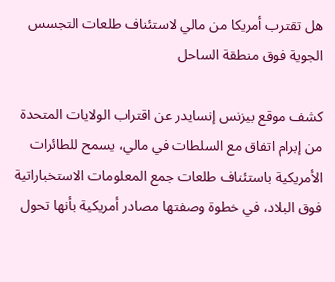هل تقترب أمريكا من مالي لاستئناف طلعات التجسس الجوية فوق منطقة الساحل

كشف موقع بيزنس إنسايدر عن اقتراب الولايات المتحدة من إبرام اتفاق مع السلطات في مالي، يسمح للطائرات الأمريكية باستئناف طلعات جمع المعلومات الاستخباراتية فوق البلاد، في خطوة وصفتها مصادر أمريكية بأنها تحول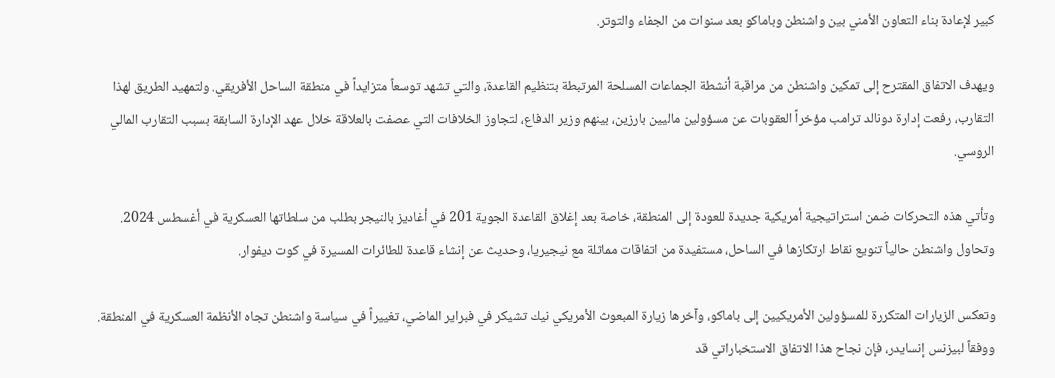كبير لإعادة بناء التعاون الأمني بين واشنطن وباماكو بعد سنوات من الجفاء والتوتر.

ويهدف الاتفاق المقترح إلى تمكين واشنطن من مراقبة أنشطة الجماعات المسلحة المرتبطة بتنظيم القاعدة، والتي تشهد توسعاً متزايداً في منطقة الساحل الأفريقي. ولتمهيد الطريق لهذا التقارب، رفعت إدارة دونالد ترامب مؤخراً العقوبات عن مسؤولين ماليين بارزين، بينهم وزير الدفاع، لتجاوز الخلافات التي عصفت بالعلاقة خلال عهد الإدارة السابقة بسبب التقارب المالي الروسي.

وتأتي هذه التحركات ضمن استراتيجية أمريكية جديدة للعودة إلى المنطقة، خاصة بعد إغلاق القاعدة الجوية 201 في أغاديز بالنيجر بطلب من سلطاتها العسكرية في أغسطس 2024. وتحاول واشنطن حالياً تنويع نقاط ارتكازها في الساحل، مستفيدة من اتفاقات مماثلة مع نيجيريا، وحديث عن إنشاء قاعدة للطائرات المسيرة في كوت ديفوار.

وتعكس الزيارات المتكررة للمسؤولين الأمريكيين إلى باماكو، وآخرها زيارة المبعوث الأمريكي نيك تشيكر في فبراير الماضي، تغييراً في سياسة واشنطن تجاه الأنظمة العسكرية في المنطقة. ووفقاً لبيزنس إنسايدر، فإن نجاح هذا الاتفاق الاستخباراتي قد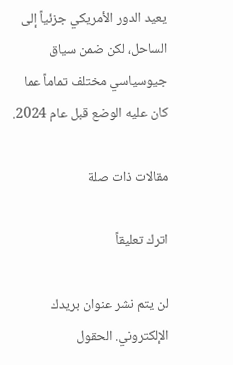يعيد الدور الأمريكي جزئياً إلى الساحل، لكن ضمن سياق جيوسياسي مختلف تماماً عما كان عليه الوضع قبل عام 2024.

مقالات ذات صلة

اترك تعليقاً

لن يتم نشر عنوان بريدك الإلكتروني. الحقول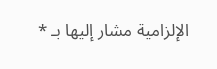الإلزامية مشار إليها بـ *